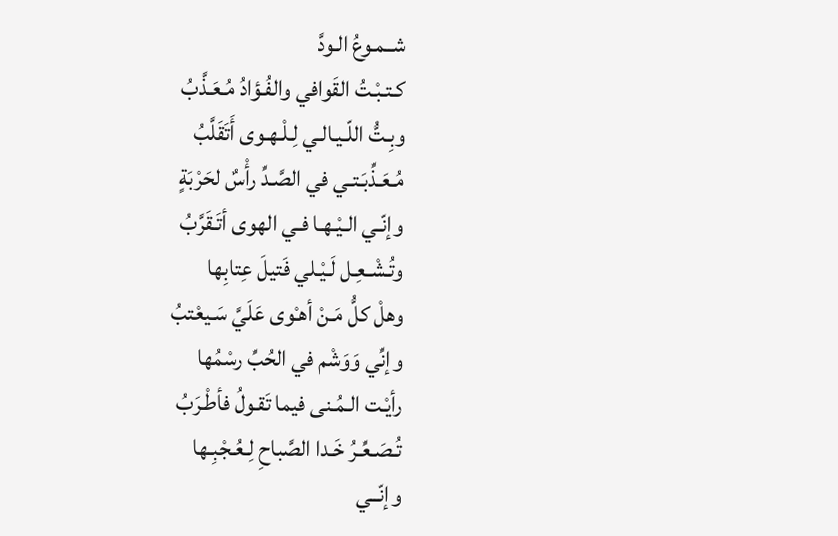شــمـوعُ الـودَّ
كـتـبْـتُ القَوافي والفُـؤادُ مُـعَـذَّبُ
وبِـتُّ اللّـيـالـي لِـلْـهـوى أَتَقَلَّبُ
مُـعَـذِّبَـتـي في الصَّـدِّ رأْسٌ لحَرْبَةٍ
وإنّـي الـيْـهـا فـي الهوى أتَـقَرَّبُ
وتُـشْـعِـل لَـيْـلي فَتيلَ عِتابِها
وهلْ كلُّ مَـنْ أهـْوى عَلَيَّ سَـيعْتبُ
وإنِّي وَوَشْم في الحُبِّ رسْمُها
رأيْـت الـمُـنى فيما تَقـولُ فأطْـرَبُ
تُـصَـعِّـرُ خَـدا الصَّباحِ لِـعُـجْبِـها
وإنّــي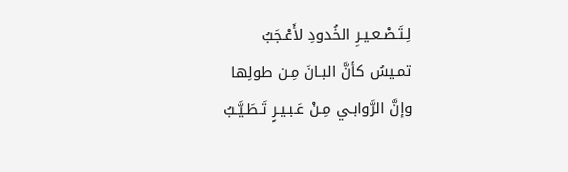لِـتَـصْـعـيـرِ الخُدودِ لأَعْـجَبُ
تمـيسُ كأنَّ البـانَ مِـن طولِها
وإنَّ الرَّوابـي مِـنْ عَـبـيـرٍ تَـطَـيَّـبُ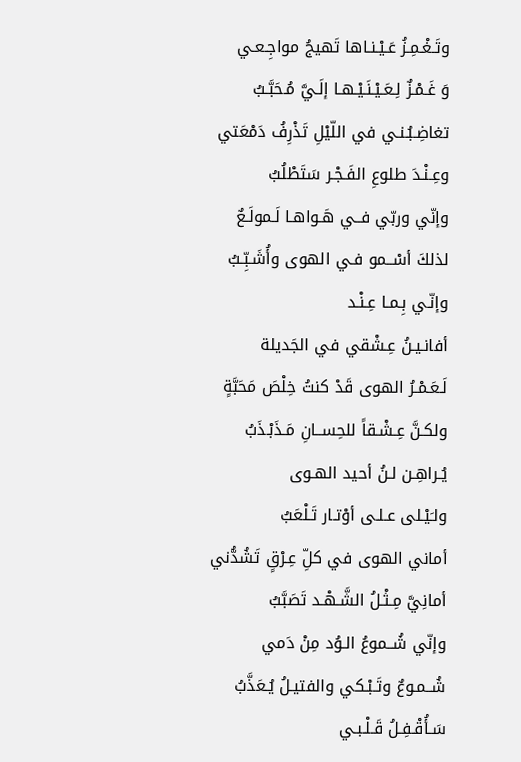وتَـغْـمِـزُ عَـيْـنـاها تَهيجُ مواجِـعـي
وَ غَـمْـزٌ لِـعَـيْـنَـيْـهـا إلَـيَّ مُـحَبَّـبُ
تغاضِـبُـنـي في اللّيْلِ تَذْرِفُ دَمْعَتي
وعِـنْـدَ طلوعِ الفَـجْـر سَتَطْلُبُ
وإنّي وربّي فــي هَـواهـا لَـمولَـعٌ
لذلكَ أسْــمو فـي الهوى وأُشَـبِّـبُ
وإنّـي بِـمـا عِـنْـد
أفانـيـنُ عِـشْقي في الجَديلة
لَـعَـمْـرُ الهوى قَدْ كنتُ خِلْصَ مَحَبَّةٍ
ولكـنَّ عِـشْـقاً للحِســانِ مَـذَبْـذَبُ
يُـراهِـن لـنُ أحيد الهـوى
ولـَيْـلى عـلـى أوْتـار تَـلْعَبُ
أماني الهوى في كلِّ عِـرْقٍ تَشُدُّني
أمانِيَّ مِـثْـلُ الشَّـهْـد تَصَبَّبُ
وإنّي شُــموعُ الـوُد مِنْ دَمي
شُــمـوعٌ وتَـبْـكي والفتيـلُ يُـعَذَّبُ
سَـأُقْـفِـلُ قَـلْـبـي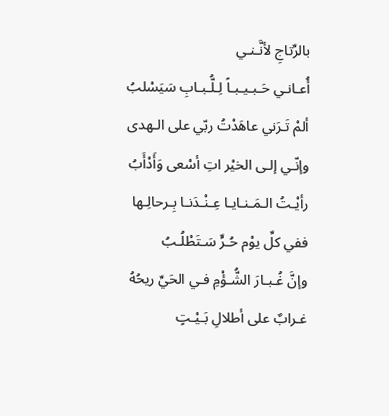بالرِّتاجِ لأنَّـنـي
أُعـانـي حَـبـيـبـاً لِـلُّـبـابِ سَيَسْلبُ
ألمْ تَـرَني عاهَدْتُ ربّي على الـهدى
وإنّـي إلـى الخيْر اتِ أسْعى وَأَدْأَبُ
رأيْـتُ الـمَـنـايـا عِـنْـدَنـا بِـرحالِـها
ففي كلِّ يوْم حُـرٍّ سَـتَطْلُـبُ
وإنَّ غُـبـارَ الشُّـؤْمِ فـي الحَيِّ ريحُهُ
غـرابٌ على أطلالِ بَـيْـتٍ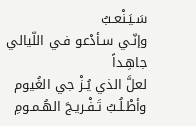سَـيَـنْعـبُ
وإنّـي سـأدْعو فـي اللّيالي جاهِـداً
لعلَّ الذي يُـزْ جي الغُيوم
وأطْـلُـبُ تَـفْـريـجَ الهُـمـومِ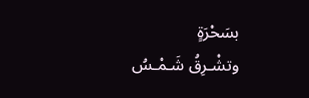بسَحْرَةٍ
وتشْـرِقُ شَـمْـسُ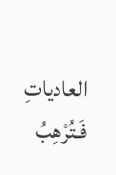العادياتِ فَـتُرْهِبُ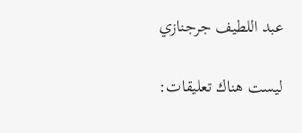عبد اللطيف جرجنازي

ليست هناك تعليقات: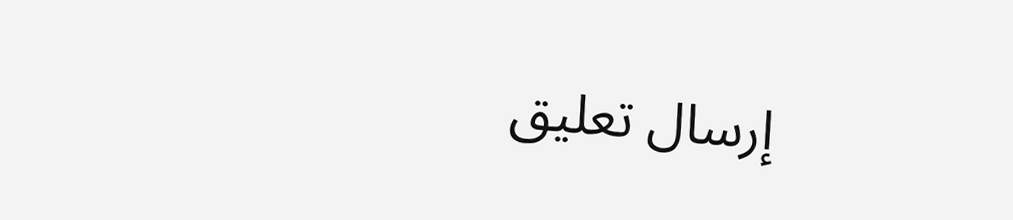إرسال تعليق